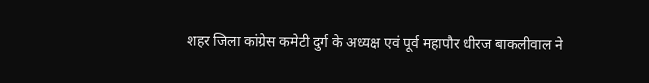शहर जिला कांग्रेस कमेटी दुर्ग के अध्यक्ष एवं पूर्व महापौर धीरज बाकलीवाल ने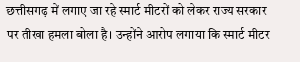छत्तीसगढ़ में लगाए जा रहे स्मार्ट मीटरों को लेकर राज्य सरकार पर तीखा हमला बोला है। उन्होंने आरोप लगाया कि स्मार्ट मीटर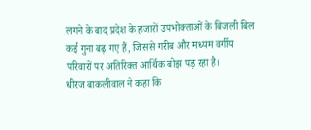लगने के बाद प्रदेश के हजारों उपभोक्ताओं के बिजली बिल कई गुना बढ़ गए हैं, जिससे गरीब और मध्यम वर्गीय परिवारों पर अतिरिक्त आर्थिक बोझ पड़ रहा है।
धीरज बाकलीवाल ने कहा कि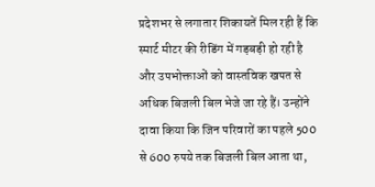प्रदेशभर से लगातार शिकायतें मिल रही हैं कि स्मार्ट मीटर की रीडिंग में गड़बड़ी हो रही है और उपभोक्ताओं को वास्तविक खपत से अधिक बिजली बिल भेजे जा रहे हैं। उन्होंने दावा किया कि जिन परिवारों का पहले 500 से 600 रुपये तक बिजली बिल आता था,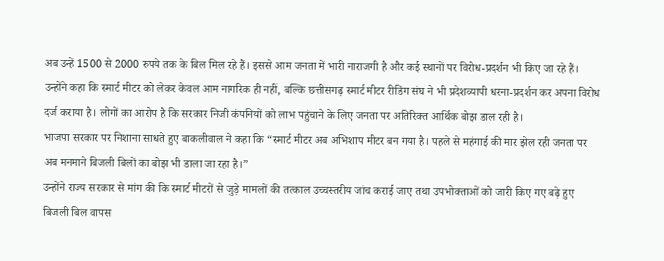अब उन्हें 1500 से 2000 रुपये तक के बिल मिल रहे हैं। इससे आम जनता में भारी नाराजगी है और कई स्थानों पर विरोध-प्रदर्शन भी किए जा रहे हैं।
उन्होंने कहा कि स्मार्ट मीटर को लेकर केवल आम नागरिक ही नहीं, बल्कि छत्तीसगढ़ स्मार्ट मीटर रीडिंग संघ ने भी प्रदेशव्यापी धरना-प्रदर्शन कर अपना विरोध दर्ज कराया है। लोगों का आरोप है कि सरकार निजी कंपनियों को लाभ पहुंचाने के लिए जनता पर अतिरिक्त आर्थिक बोझ डाल रही है।
भाजपा सरकार पर निशाना साधते हुए बाकलीवाल ने कहा कि “स्मार्ट मीटर अब अभिशाप मीटर बन गया है। पहले से महंगाई की मार झेल रही जनता पर अब मनमाने बिजली बिलों का बोझ भी डाला जा रहा है।”
उन्होंने राज्य सरकार से मांग की कि स्मार्ट मीटरों से जुड़े मामलों की तत्काल उच्चस्तरीय जांच कराई जाए तथा उपभोक्ताओं को जारी किए गए बढ़े हुए बिजली बिल वापस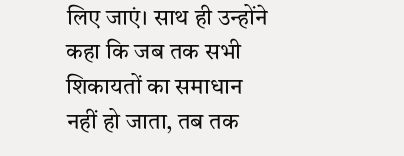लिए जाएं। साथ ही उन्होंने कहा कि जब तक सभी शिकायतों का समाधान नहीं हो जाता, तब तक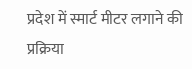प्रदेश में स्मार्ट मीटर लगाने की प्रक्रिया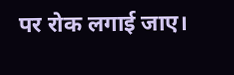पर रोक लगाई जाए।